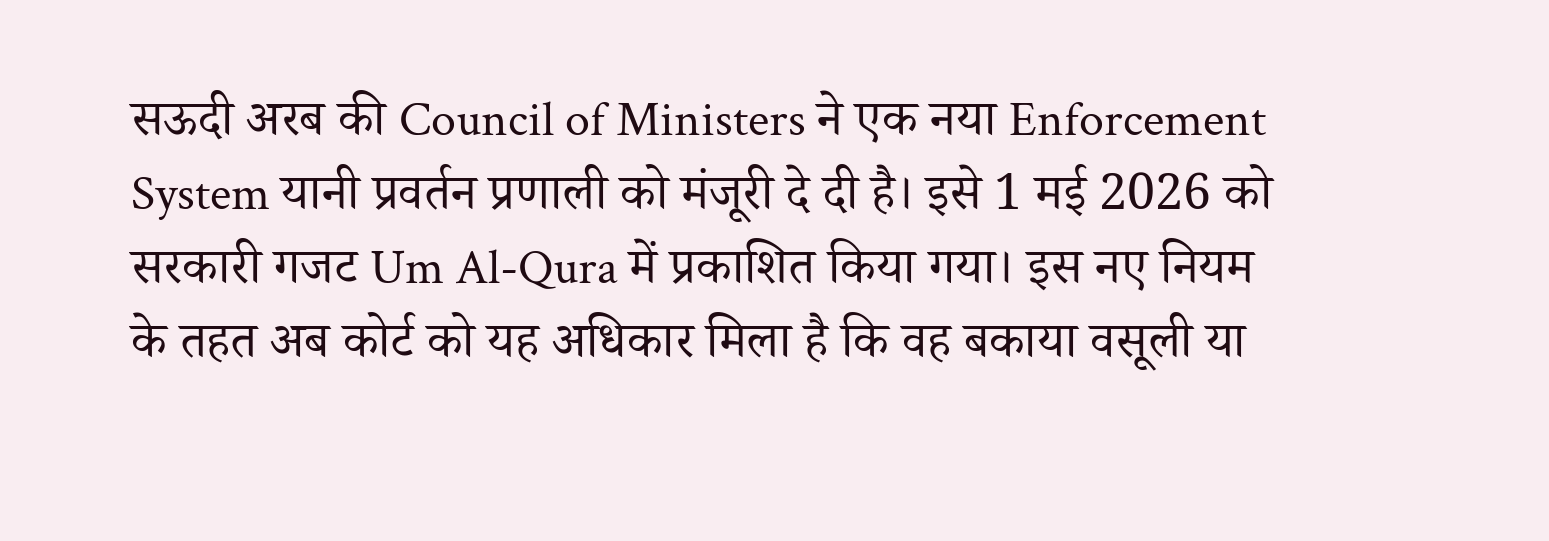सऊदी अरब की Council of Ministers ने एक नया Enforcement System यानी प्रवर्तन प्रणाली को मंजूरी दे दी है। इसे 1 मई 2026 को सरकारी गजट Um Al-Qura में प्रकाशित किया गया। इस नए नियम के तहत अब कोर्ट को यह अधिकार मिला है कि वह बकाया वसूली या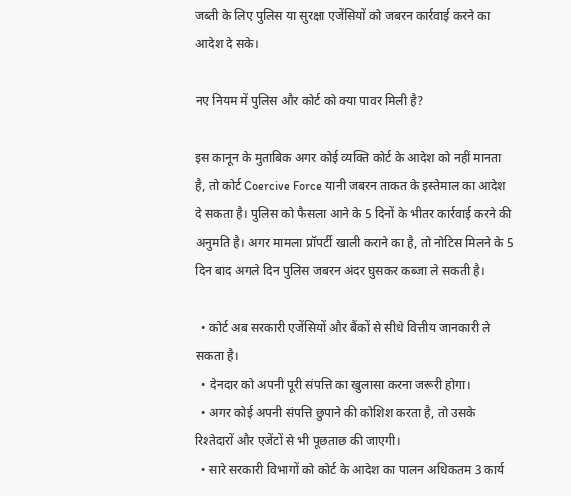जब्ती के लिए पुलिस या सुरक्षा एजेंसियों को जबरन कार्रवाई करने का आदेश दे सके।

नए नियम में पुलिस और कोर्ट को क्या पावर मिली है?

इस कानून के मुताबिक अगर कोई व्यक्ति कोर्ट के आदेश को नहीं मानता है, तो कोर्ट Coercive Force यानी जबरन ताकत के इस्तेमाल का आदेश दे सकता है। पुलिस को फैसला आने के 5 दिनों के भीतर कार्रवाई करने की अनुमति है। अगर मामला प्रॉपर्टी खाली कराने का है, तो नोटिस मिलने के 5 दिन बाद अगले दिन पुलिस जबरन अंदर घुसकर कब्जा ले सकती है।

  • कोर्ट अब सरकारी एजेंसियों और बैंकों से सीधे वित्तीय जानकारी ले सकता है।
  • देनदार को अपनी पूरी संपत्ति का खुलासा करना जरूरी होगा।
  • अगर कोई अपनी संपत्ति छुपाने की कोशिश करता है, तो उसके रिश्तेदारों और एजेंटों से भी पूछताछ की जाएगी।
  • सारे सरकारी विभागों को कोर्ट के आदेश का पालन अधिकतम 3 कार्य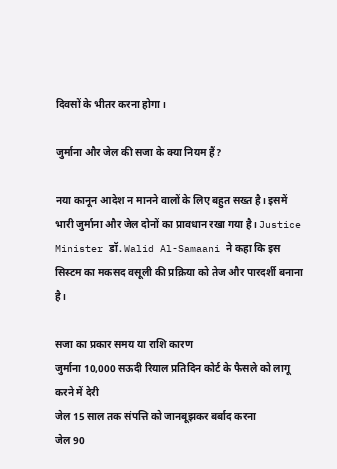दिवसों के भीतर करना होगा।

जुर्माना और जेल की सजा के क्या नियम हैं?

नया कानून आदेश न मानने वालों के लिए बहुत सख्त है। इसमें भारी जुर्माना और जेल दोनों का प्रावधान रखा गया है। Justice Minister डॉ. Walid Al-Samaani ने कहा कि इस सिस्टम का मकसद वसूली की प्रक्रिया को तेज और पारदर्शी बनाना है।

सजा का प्रकार समय या राशि कारण
जुर्माना 10,000 सऊदी रियाल प्रतिदिन कोर्ट के फैसले को लागू करने में देरी
जेल 15 साल तक संपत्ति को जानबूझकर बर्बाद करना
जेल 90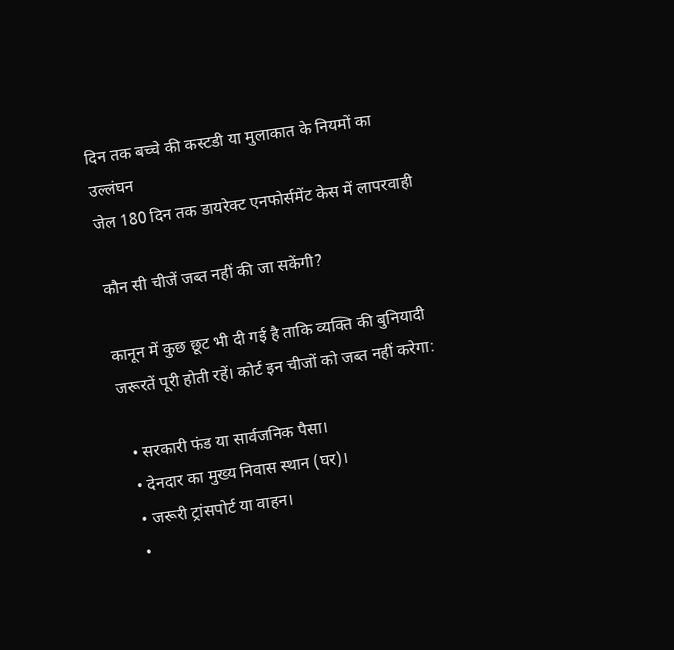दिन तक बच्चे की कस्टडी या मुलाकात के नियमों का उल्लंघन
जेल 180 दिन तक डायरेक्ट एनफोर्समेंट केस में लापरवाही

कौन सी चीजें जब्त नहीं की जा सकेंगी?

कानून में कुछ छूट भी दी गई है ताकि व्यक्ति की बुनियादी जरूरतें पूरी होती रहें। कोर्ट इन चीजों को जब्त नहीं करेगा:

  • सरकारी फंड या सार्वजनिक पैसा।
  • देनदार का मुख्य निवास स्थान (घर)।
  • जरूरी ट्रांसपोर्ट या वाहन।
  •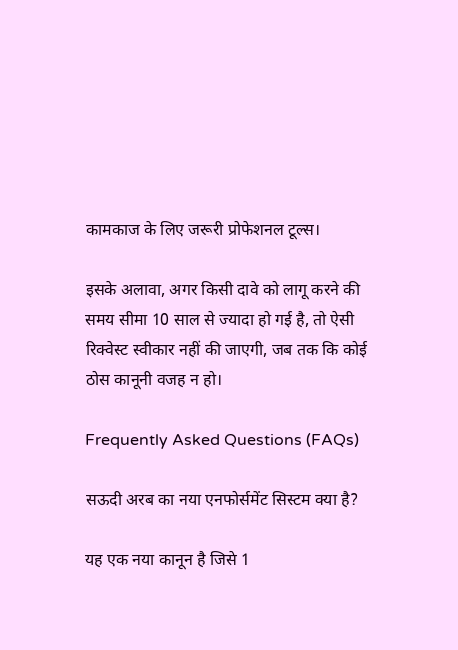कामकाज के लिए जरूरी प्रोफेशनल टूल्स।

इसके अलावा, अगर किसी दावे को लागू करने की समय सीमा 10 साल से ज्यादा हो गई है, तो ऐसी रिक्वेस्ट स्वीकार नहीं की जाएगी, जब तक कि कोई ठोस कानूनी वजह न हो।

Frequently Asked Questions (FAQs)

सऊदी अरब का नया एनफोर्समेंट सिस्टम क्या है?

यह एक नया कानून है जिसे 1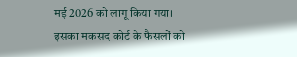मई 2026 को लागू किया गया। इसका मकसद कोर्ट के फैसलों को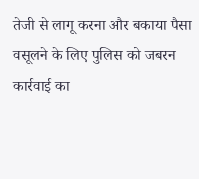तेजी से लागू करना और बकाया पैसा वसूलने के लिए पुलिस को जबरन कार्रवाई का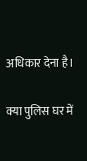अधिकार देना है।

क्या पुलिस घर में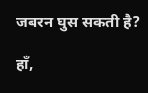जबरन घुस सकती है?

हाँ,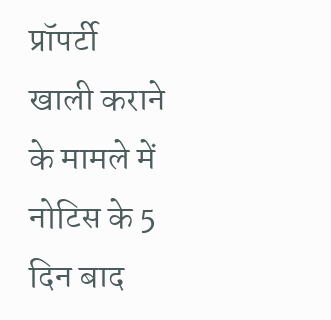प्रॉपर्टी खाली कराने के मामले में नोटिस के 5 दिन बाद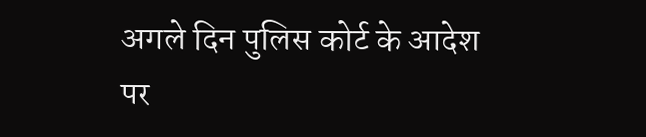अगले दिन पुलिस कोर्ट के आदेश पर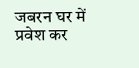जबरन घर में प्रवेश कर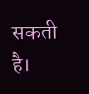सकती है।